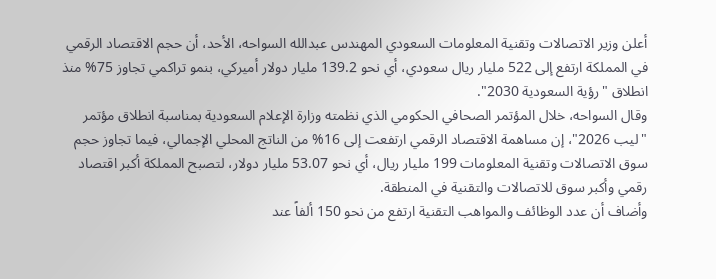أعلن وزير الاتصالات وتقنية المعلومات السعودي المهندس عبدالله السواحه، الأحد، أن حجم الاقتصاد الرقمي في المملكة ارتفع إلى 522 مليار ريال سعودي، أي نحو 139.2 مليار دولار أميركي، بنمو تراكمي تجاوز 75% منذ انطلاق "رؤية السعودية 2030".
وقال السواحه، خلال المؤتمر الصحافي الحكومي الذي نظمته وزارة الإعلام السعودية بمناسبة انطلاق مؤتمر "ليب 2026"، إن مساهمة الاقتصاد الرقمي ارتفعت إلى 16% من الناتج المحلي الإجمالي، فيما تجاوز حجم سوق الاتصالات وتقنية المعلومات 199 مليار ريال، أي نحو 53.07 مليار دولار، لتصبح المملكة أكبر اقتصاد رقمي وأكبر سوق للاتصالات والتقنية في المنطقة.
وأضاف أن عدد الوظائف والمواهب التقنية ارتفع من نحو 150 ألفاً عند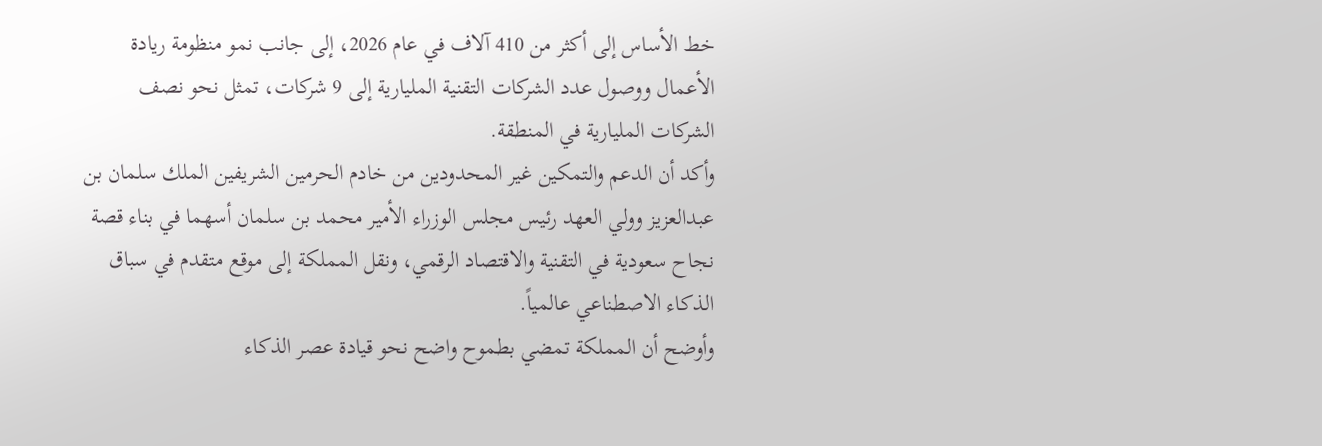خط الأساس إلى أكثر من 410 آلاف في عام 2026، إلى جانب نمو منظومة ريادة الأعمال ووصول عدد الشركات التقنية المليارية إلى 9 شركات، تمثل نحو نصف الشركات المليارية في المنطقة.
وأكد أن الدعم والتمكين غير المحدودين من خادم الحرمين الشريفين الملك سلمان بن عبدالعزيز وولي العهد رئيس مجلس الوزراء الأمير محمد بن سلمان أسهما في بناء قصة نجاح سعودية في التقنية والاقتصاد الرقمي، ونقل المملكة إلى موقع متقدم في سباق الذكاء الاصطناعي عالمياً.
وأوضح أن المملكة تمضي بطموح واضح نحو قيادة عصر الذكاء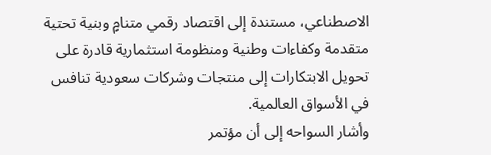الاصطناعي، مستندة إلى اقتصاد رقمي متنامٍ وبنية تحتية متقدمة وكفاءات وطنية ومنظومة استثمارية قادرة على تحويل الابتكارات إلى منتجات وشركات سعودية تنافس في الأسواق العالمية.
وأشار السواحه إلى أن مؤتمر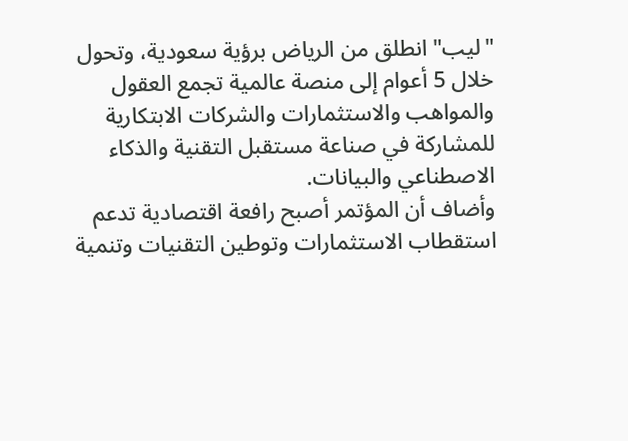"ليب" انطلق من الرياض برؤية سعودية، وتحول خلال 5 أعوام إلى منصة عالمية تجمع العقول والمواهب والاستثمارات والشركات الابتكارية للمشاركة في صناعة مستقبل التقنية والذكاء الاصطناعي والبيانات.
وأضاف أن المؤتمر أصبح رافعة اقتصادية تدعم استقطاب الاستثمارات وتوطين التقنيات وتنمية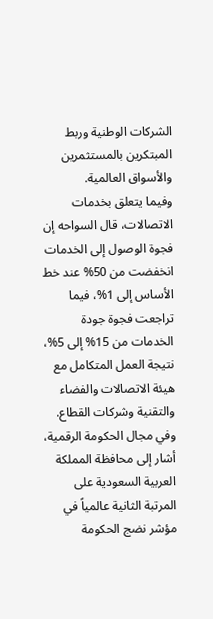الشركات الوطنية وربط المبتكرين بالمستثمرين والأسواق العالمية.
وفيما يتعلق بخدمات الاتصالات، قال السواحه إن فجوة الوصول إلى الخدمات انخفضت من 50% عند خط الأساس إلى 1%، فيما تراجعت فجوة جودة الخدمات من 15% إلى 5%، نتيجة العمل المتكامل مع هيئة الاتصالات والفضاء والتقنية وشركات القطاع.
وفي مجال الحكومة الرقمية، أشار إلى محافظة المملكة العربية السعودية على المرتبة الثانية عالمياً في مؤشر نضج الحكومة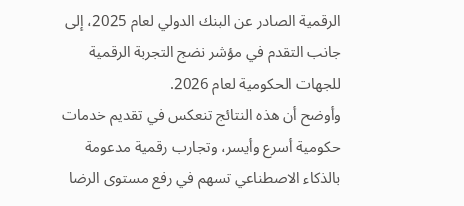الرقمية الصادر عن البنك الدولي لعام 2025، إلى جانب التقدم في مؤشر نضج التجربة الرقمية للجهات الحكومية لعام 2026.
وأوضح أن هذه النتائج تنعكس في تقديم خدمات حكومية أسرع وأيسر، وتجارب رقمية مدعومة بالذكاء الاصطناعي تسهم في رفع مستوى الرضا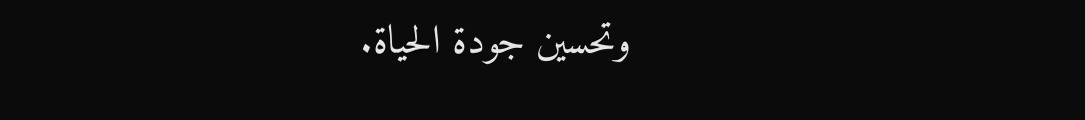وتحسين جودة الحياة.